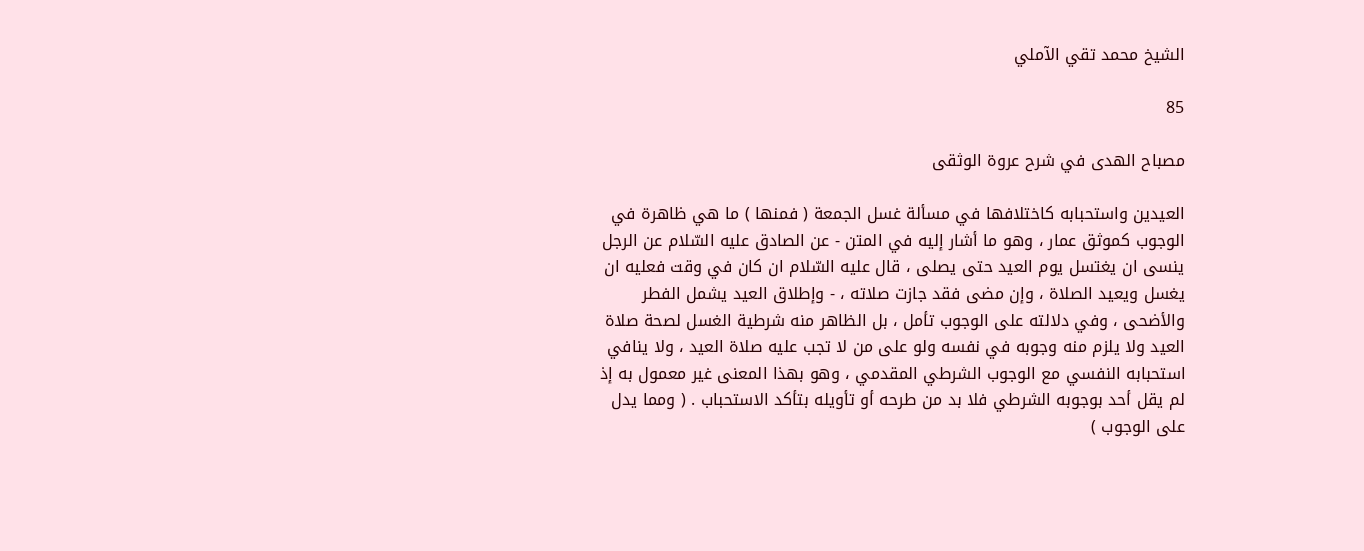الشيخ محمد تقي الآملي

85

مصباح الهدى في شرح عروة الوثقى

العيدين واستحبابه كاختلافها في مسألة غسل الجمعة ( فمنها ) ما هي ظاهرة في الوجوب كموثق عمار ، وهو ما أشار إليه في المتن - عن الصادق عليه السّلام عن الرجل ينسى ان يغتسل يوم العيد حتى يصلى ، قال عليه السّلام ان كان في وقت فعليه ان يغسل ويعيد الصلاة ، وإن مضى فقد جازت صلاته ، - وإطلاق العيد يشمل الفطر والأضحى ، وفي دلالته على الوجوب تأمل ، بل الظاهر منه شرطية الغسل لصحة صلاة العيد ولا يلزم منه وجوبه في نفسه ولو على من لا تجب عليه صلاة العيد ، ولا ينافي استحبابه النفسي مع الوجوب الشرطي المقدمي ، وهو بهذا المعنى غير معمول به إذ لم يقل أحد بوجوبه الشرطي فلا بد من طرحه أو تأويله بتأكد الاستحباب . ( ومما يدل على الوجوب )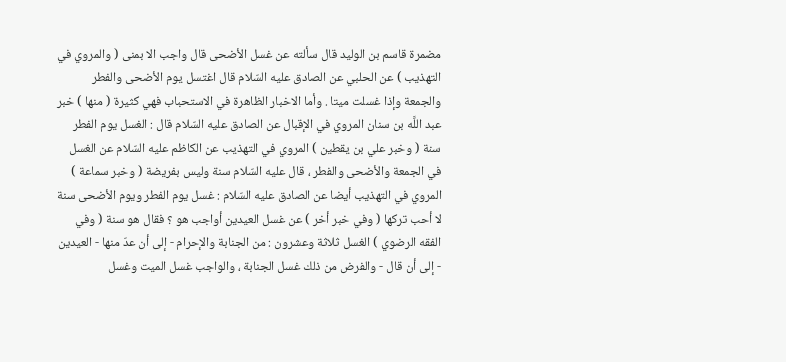مضمرة قاسم بن الوليد قال سألته عن غسل الأضحى قال واجب الا بمنى ( والمروي في التهذيب ) عن الحلبي عن الصادق عليه السّلام قال اغتسل يوم الأضحى والفطر والجمعة وإذا غسلت ميتا . وأما الاخبار الظاهرة في الاستحباب فهي كثيرة ( منها ) خبر عبد اللَّه بن سنان المروي في الإقبال عن الصادق عليه السّلام قال : الغسل يوم الفطر سنة ( وخبر علي بن يقطين ) المروي في التهذيب عن الكاظم عليه السّلام عن الغسل في الجمعة والأضحى والفطر ، قال عليه السّلام سنة وليس بفريضة ( وخبر سماعة ) المروي في التهذيب أيضا عن الصادق عليه السّلام : غسل يوم الفطر ويوم الأضحى سنة لا أحب تركها ( وفي خبر أخر ) عن غسل العيدين أواجب هو ؟ فقال هو سنة ( وفي الفقه الرضوي ) الغسل ثلاثة وعشرون : من الجنابة والإحرام - إلى أن عدّ منها - العيدين - إلى أن قال - والفرض من ذلك غسل الجنابة ، والواجب غسل الميت وغسل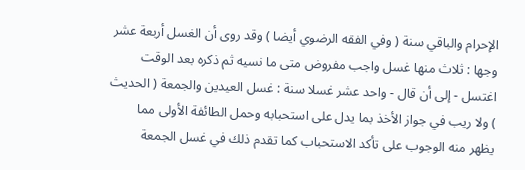الإحرام والباقي سنة ( وفي الفقه الرضوي أيضا ) وقد روى أن الغسل أربعة عشر وجها : ثلاث منها غسل واجب مفروض متى ما نسيه ثم ذكره بعد الوقت اغتسل - إلى أن قال - واحد عشر غسلا سنة : غسل العيدين والجمعة ( الحديث ) ولا ريب في جواز الأخذ بما يدل على استحبابه وحمل الطائفة الأولى مما يظهر منه الوجوب على تأكد الاستحباب كما تقدم ذلك في غسل الجمعة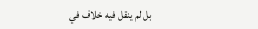بل لم ينقل فيه خلاف في